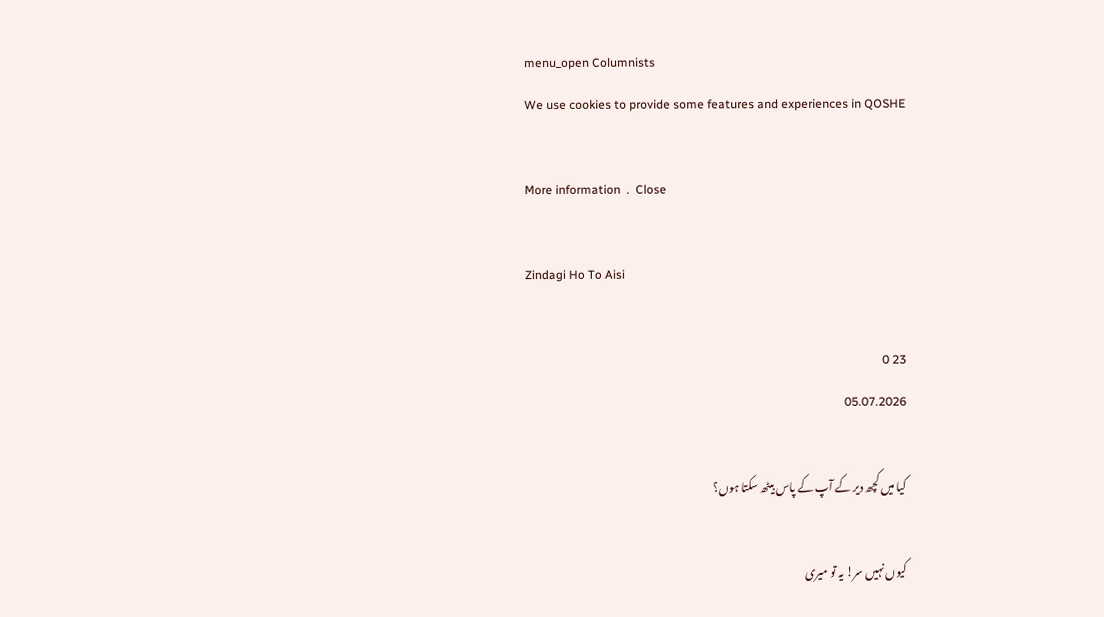menu_open Columnists
We use cookies to provide some features and experiences in QOSHE

More information  .  Close

Zindagi Ho To Aisi

23 0
05.07.2026

کیا میں کچھ دیر کے آپ کے پاس بیٹھ سکتا ہوں؟

کیوں نہیں سر! یہ تو میری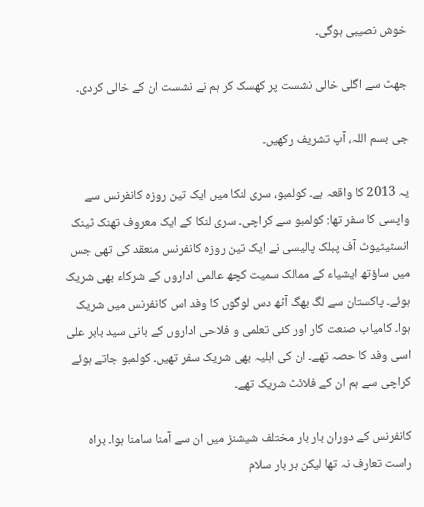خوش نصیبی ہوگی۔

جھٹ سے اگلی خالی نشست پر کھسک کر ہم نے نشست ان کے خالی کردی۔

جی بسم اللہ، آپ تشریف رکھیں۔

یہ 2013 کا واقعہ ہے۔ کولمبو، سری لنکا میں ایک تین روزہ کانفرنس سے واپسی کا سفر تھا: کولمبو سے کراچی۔ سری لنکا کے ایک معروف تھنک ٹینک انسٹیٹیوٹ آف پبلک پالیسی نے ایک تین روزہ کانفرنس منعقد کی تھی جس میں ساؤتھ ایشیاء کے ممالک سمیت کچھ عالمی اداروں کے شرکاء بھی شریک ہوئے۔ پاکستان سے لگ بھگ آٹھ دس لوگوں کا وفد اس کانفرنس میں شریک ہوا۔ کامیاب صنعت کار اور کئی تعلمی و فلاحی اداروں کے بانی سید بابر علی اسی وفد کا حصہ تھے۔ ان کی اہلیہ بھی شریک سفر تھیں۔ کولمبو جاتے ہوئے کراچی سے ہم ان کے فلائٹ شریک تھے۔

کانفرنس کے دوران بار بار مختلف شیشنز میں ان سے آمنا سامنا ہوا۔ براہ راست تعارف نہ تھا لیکن ہر بار سلام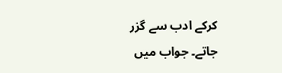کرکے ادب سے گزر جاتے۔ جواب میں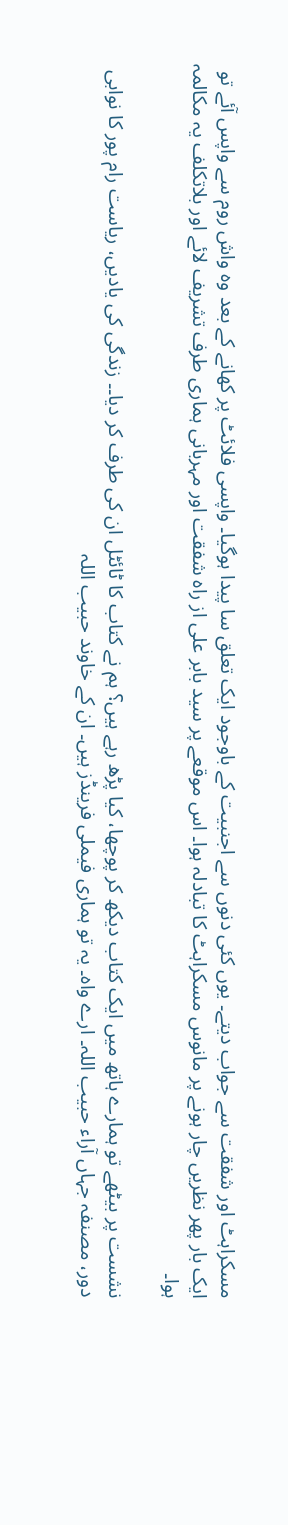مسکراہٹ اور شفقت سے جواب دیتے۔ یوں کئی دنوں سے اجنبیت کے باوجود ایک تعلق سا پیدا ہوگیا۔ واپسی فلائٹ پر کھانے کے بعد وہ واش روم سے واپس آئے تو ایک بار پھر نظریں چار ہونے پر مانوس مسکراہٹ کا تبادلہ ہوا۔ اس موقعے پر سید بابر علی از راہ شفقت اور مہربانی ہماری طرف تشریف لائے اور بلاتکلف یہ مکالمہ ہوا۔

نشست پر بیٹھے تو ہمارے ہاتھ میں ایک کتاب دیکھ کر پوچھا، کیا پڑھ رہے ہیں؟ ہم نے کتاب کا ٹائٹل ان کی طرف کر دیا۔۔ زندگی کی یادیں، ریاست رام پور کا نوابی دور، مصنفہ جہاں آراء حبیب اللہ۔ ارے واہ۔ یہ تو ہماری فیملی فرینڈز ہیں۔ ان کے خاوند حبیب اللہ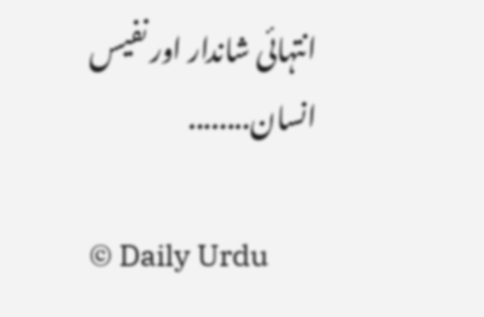انتہائی شاندار اور نفیس انسان........

© Daily Urdu